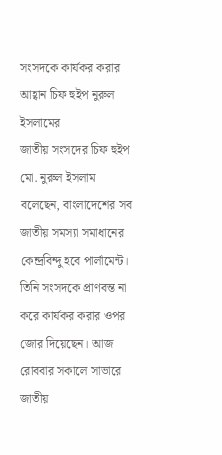সংসদকে কার্যকর করার আহ্বান চিফ হুইপ নুরুল ইসলামের
জাতীয় সংসদের চিফ হুইপ মো. নুরুল ইসলাম বলেছেন, বাংলাদেশের সব জাতীয় সমস্যা সমাধানের কেন্দ্রবিন্দু হবে পার্লামেন্ট। তিনি সংসদকে প্রাণবন্ত না করে কার্যকর করার ওপর জোর দিয়েছেন। আজ রোববার সকালে সাভারে জাতীয়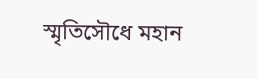স্মৃতিসৌধে মহান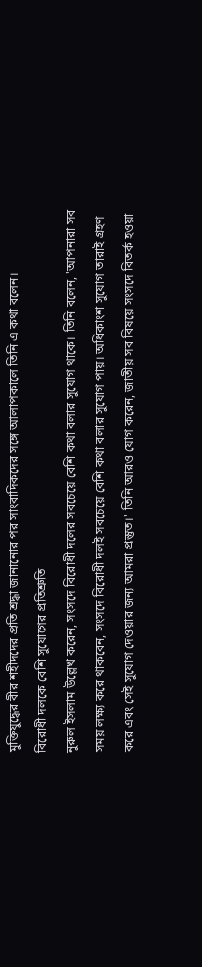মুক্তিযুদ্ধের বীর শহীদদের প্রতি শ্রদ্ধা জানানোর পর সাংবাদিকদের সঙ্গে আলাপকালে তিনি এ কথা বলেন।
বিরোধী দলকে বেশি সুযোগের প্রতিশ্রুতি
নুরুল ইসলাম উল্লেখ করেন, সংসদে বিরোধী দলের সবচেয়ে বেশি কথা বলার সুযোগ থাকে। তিনি বলেন, 'আপনারা সব সময় লক্ষ্য করে থাকবেন, সংসদে বিরোধী দলই সবচেয়ে বেশি কথা বলার সুযোগ পায়। অধিকাংশ সুযোগ তারাই গ্রহণ করে এবং সেই সুযোগ দেওয়ার জন্য আমরা প্রস্তুত।' তিনি আরও যোগ করেন, জাতীয় সব বিষয়ে সংসদে বিতর্ক হওয়া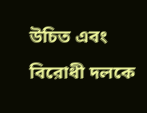উচিত এবং বিরোধী দলকে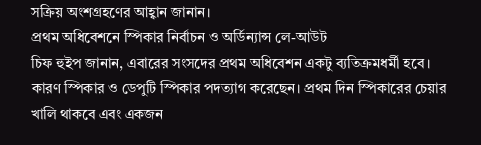সক্রিয় অংশগ্রহণের আহ্বান জানান।
প্রথম অধিবেশনে স্পিকার নির্বাচন ও অর্ডিন্যান্স লে-আউট
চিফ হুইপ জানান, এবারের সংসদের প্রথম অধিবেশন একটু ব্যতিক্রমধর্মী হবে। কারণ স্পিকার ও ডেপুটি স্পিকার পদত্যাগ করেছেন। প্রথম দিন স্পিকারের চেয়ার খালি থাকবে এবং একজন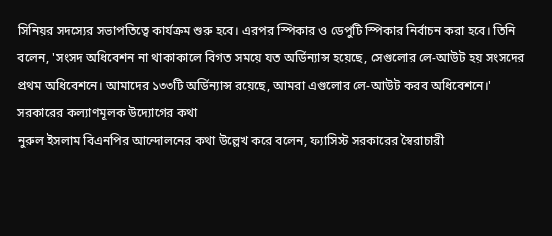সিনিয়র সদস্যের সভাপতিত্বে কার্যক্রম শুরু হবে। এরপর স্পিকার ও ডেপুটি স্পিকার নির্বাচন করা হবে। তিনি বলেন, 'সংসদ অধিবেশন না থাকাকালে বিগত সময়ে যত অর্ডিন্যান্স হয়েছে, সেগুলোর লে-আউট হয় সংসদের প্রথম অধিবেশনে। আমাদের ১৩৩টি অর্ডিন্যান্স রয়েছে, আমরা এগুলোর লে-আউট করব অধিবেশনে।'
সরকারের কল্যাণমূলক উদ্যোগের কথা
নুরুল ইসলাম বিএনপির আন্দোলনের কথা উল্লেখ করে বলেন, ফ্যাসিস্ট সরকারের স্বৈরাচারী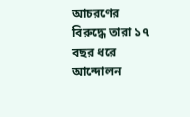আচরণের বিরুদ্ধে তারা ১৭ বছর ধরে আন্দোলন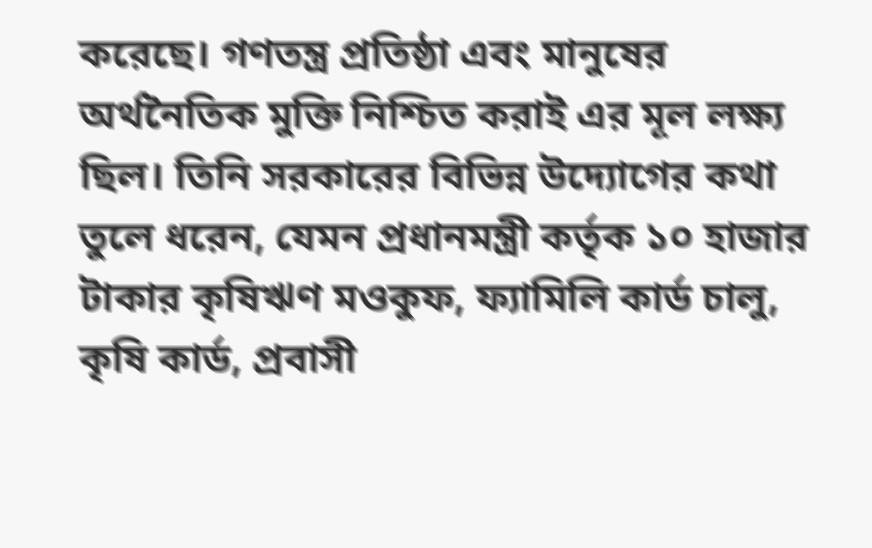করেছে। গণতন্ত্র প্রতিষ্ঠা এবং মানুষের অর্থনৈতিক মুক্তি নিশ্চিত করাই এর মূল লক্ষ্য ছিল। তিনি সরকারের বিভিন্ন উদ্যোগের কথা তুলে ধরেন, যেমন প্রধানমন্ত্রী কর্তৃক ১০ হাজার টাকার কৃষিঋণ মওকুফ, ফ্যামিলি কার্ড চালু, কৃষি কার্ড, প্রবাসী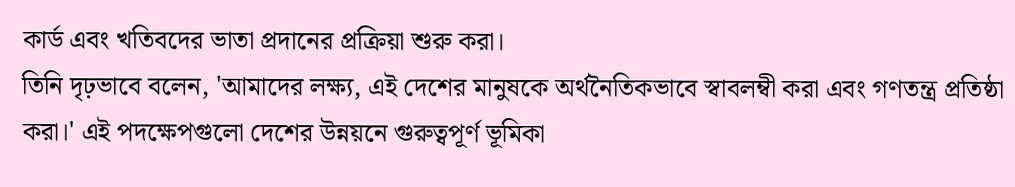কার্ড এবং খতিবদের ভাতা প্রদানের প্রক্রিয়া শুরু করা।
তিনি দৃঢ়ভাবে বলেন, 'আমাদের লক্ষ্য, এই দেশের মানুষকে অর্থনৈতিকভাবে স্বাবলম্বী করা এবং গণতন্ত্র প্রতিষ্ঠা করা।' এই পদক্ষেপগুলো দেশের উন্নয়নে গুরুত্বপূর্ণ ভূমিকা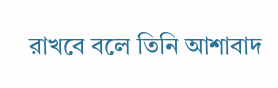রাখবে বলে তিনি আশাবাদ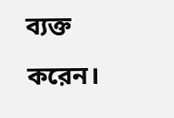ব্যক্ত করেন।